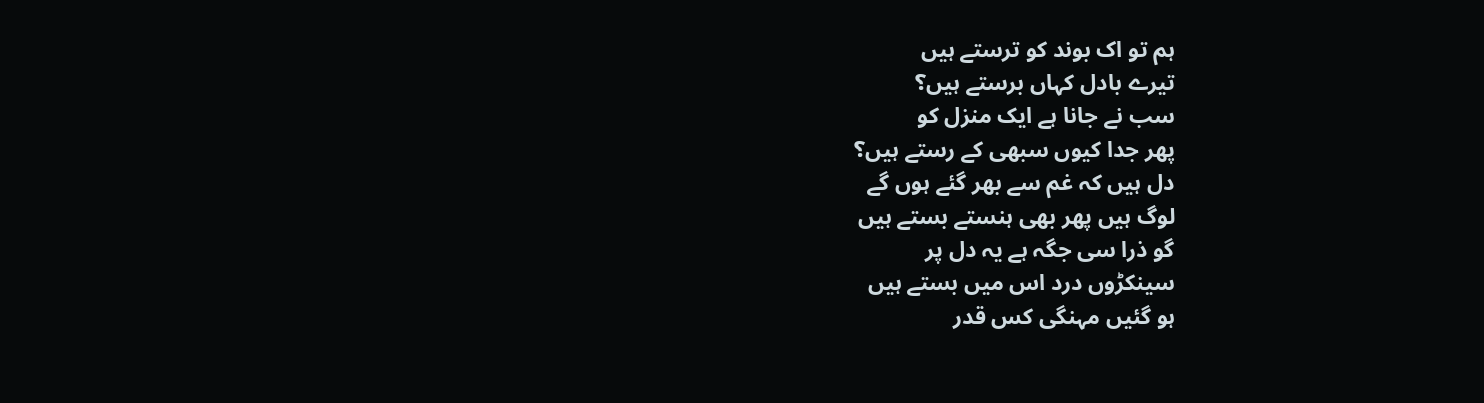ہم تو اک بوند کو ترستے ہیں
تیرے بادل کہاں برستے ہیں؟
سب نے جانا ہے ایک منزل کو
پھر جدا کیوں سبھی کے رستے ہیں؟
دل ہیں کہ غم سے بھر گئے ہوں گے
لوگ ہیں پھر بھی ہنستے بستے ہیں
گو ذرا سی جگہ ہے یہ دل پر
سینکڑوں درد اس میں بستے ہیں
ہو گئیں مہنگی کس قدر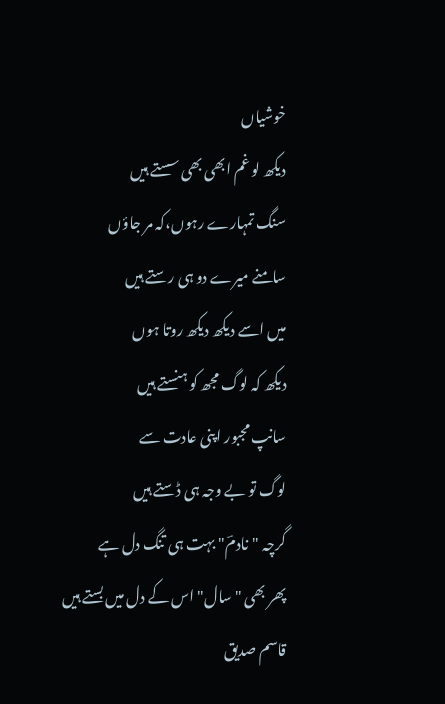خوشیاں
دیکھ لو غم ابھی بھی سستے ہیں
سنگ تمہارے رہوں،کہ مر جاؤں
سامنے میرے دو ہی رستے ہیں
میں اسے دیکھ دیکھ روتا ہوں
دیکھ کہ لوگ مجھ کو ہنستے ہیں
سانپ مجبور اپنی عادت سے
لوگ تو بے وجہ ہی ڈستے ہیں
گرچہ "نادمؔ" بہت ہی تنگ دل ہے
پھر بھی "سال" اس کے دل میں بستے ہیں
قاسم صدیق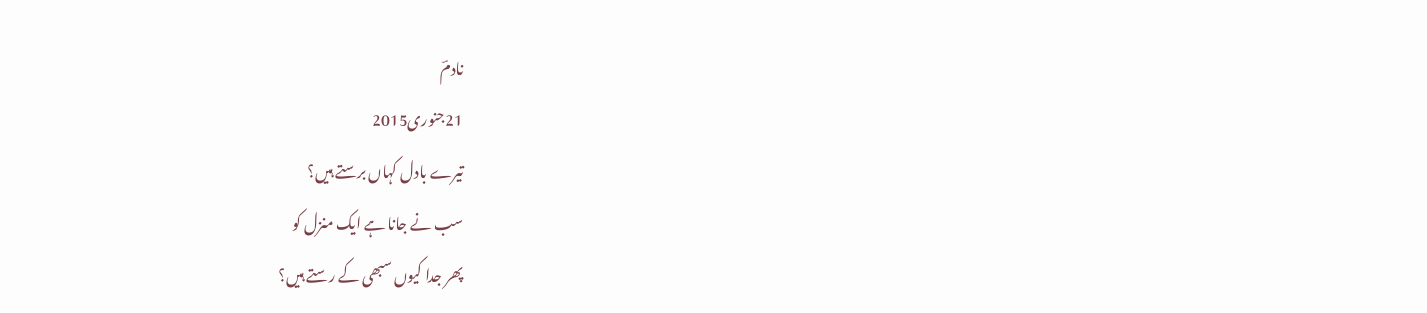نادمؔ
21جنوری2015
تیرے بادل کہاں برستے ہیں؟
سب نے جانا ہے ایک منزل کو
پھر جدا کیوں سبھی کے رستے ہیں؟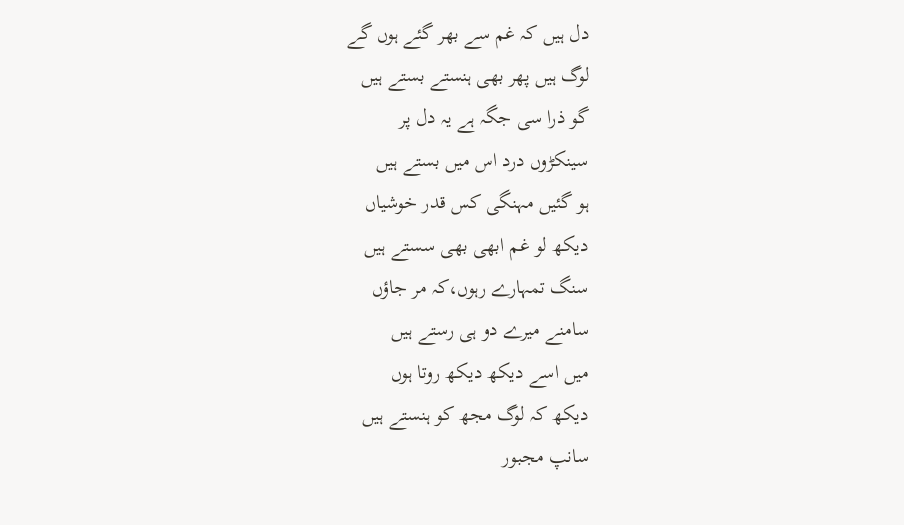دل ہیں کہ غم سے بھر گئے ہوں گے
لوگ ہیں پھر بھی ہنستے بستے ہیں
گو ذرا سی جگہ ہے یہ دل پر
سینکڑوں درد اس میں بستے ہیں
ہو گئیں مہنگی کس قدر خوشیاں
دیکھ لو غم ابھی بھی سستے ہیں
سنگ تمہارے رہوں،کہ مر جاؤں
سامنے میرے دو ہی رستے ہیں
میں اسے دیکھ دیکھ روتا ہوں
دیکھ کہ لوگ مجھ کو ہنستے ہیں
سانپ مجبور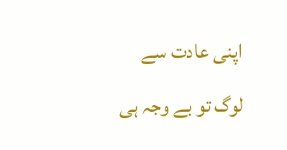اپنی عادت سے
لوگ تو بے وجہ ہی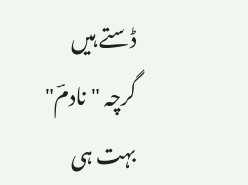ڈستے ہیں
گرچہ "نادمؔ" بہت ہی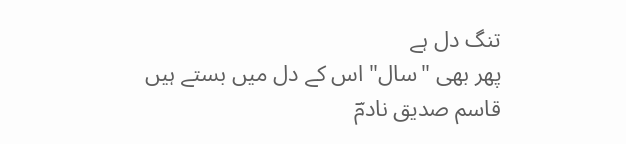تنگ دل ہے
پھر بھی "سال" اس کے دل میں بستے ہیں
قاسم صدیق نادمؔ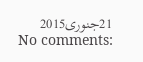21جنوری2015
No comments: